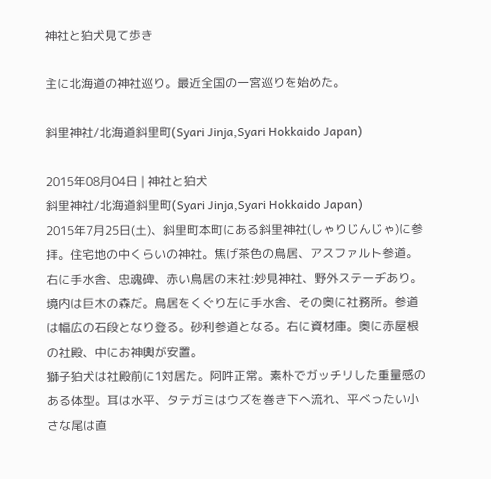神社と狛犬見て歩き

主に北海道の神社巡り。最近全国の一宮巡りを始めた。

斜里神社/北海道斜里町(Syari Jinja,Syari Hokkaido Japan)

2015年08月04日 | 神社と狛犬
斜里神社/北海道斜里町(Syari Jinja,Syari Hokkaido Japan)
2015年7月25日(土)、斜里町本町にある斜里神社(しゃりじんじゃ)に参拝。住宅地の中くらいの神社。焦げ茶色の鳥居、アスファルト参道。右に手水舎、忠魂碑、赤い鳥居の末社:妙見神社、野外ステーヂあり。境内は巨木の森だ。鳥居をくぐり左に手水舎、その奥に社務所。参道は幅広の石段となり登る。砂利参道となる。右に資材庫。奥に赤屋根の社殿、中にお神輿が安置。
獅子狛犬は社殿前に1対居た。阿吽正常。素朴でガッチリした重量感のある体型。耳は水平、タテガミはウズを巻き下へ流れ、平べったい小さな尾は直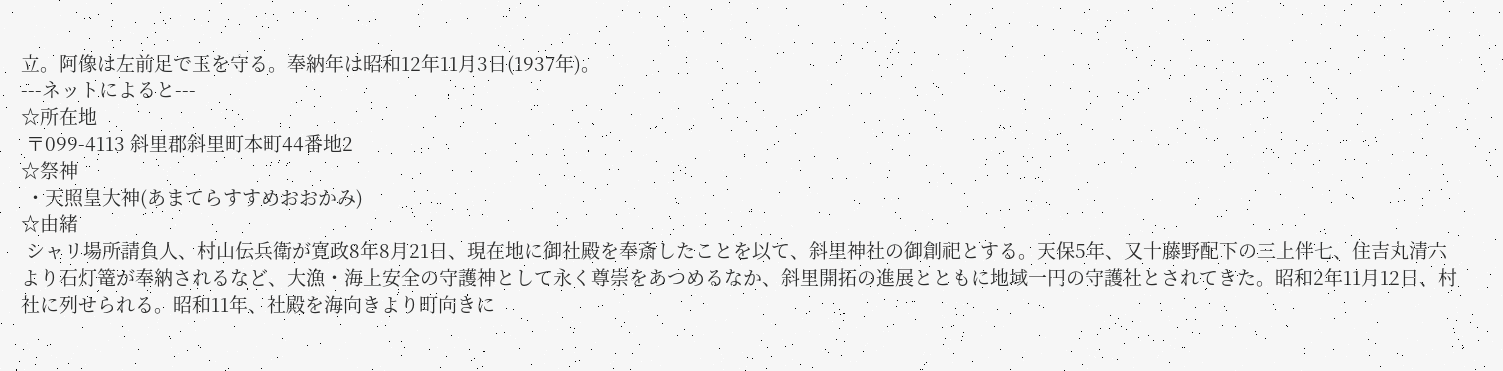立。阿像は左前足で玉を守る。奉納年は昭和12年11月3日(1937年)。
---ネットによると---
☆所在地
 〒099-4113 斜里郡斜里町本町44番地2
☆祭神
 ・天照皇大神(あまてらすすめおおかみ)
☆由緒
 シャリ場所請負人、村山伝兵衛が寛政8年8月21日、現在地に御社殿を奉斎したことを以て、斜里神社の御創祀とする。天保5年、又十藤野配下の三上伴七、住吉丸清六より石灯篭が奉納されるなど、大漁・海上安全の守護神として永く尊崇をあつめるなか、斜里開拓の進展とともに地域一円の守護社とされてきた。昭和2年11月12日、村社に列せられる。昭和11年、社殿を海向きより町向きに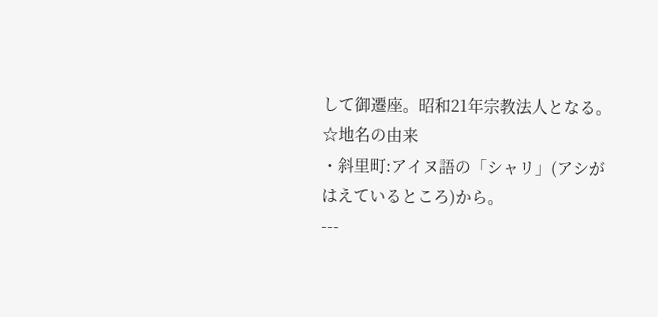して御遷座。昭和21年宗教法人となる。
☆地名の由来
・斜里町:アイヌ語の「シャリ」(アシがはえているところ)から。
---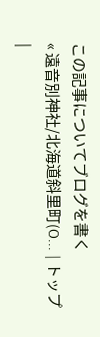この記事についてブログを書く
« 遠音別神社/北海道斜里町(O... | トップ |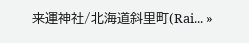来運神社/北海道斜里町(Rai... »